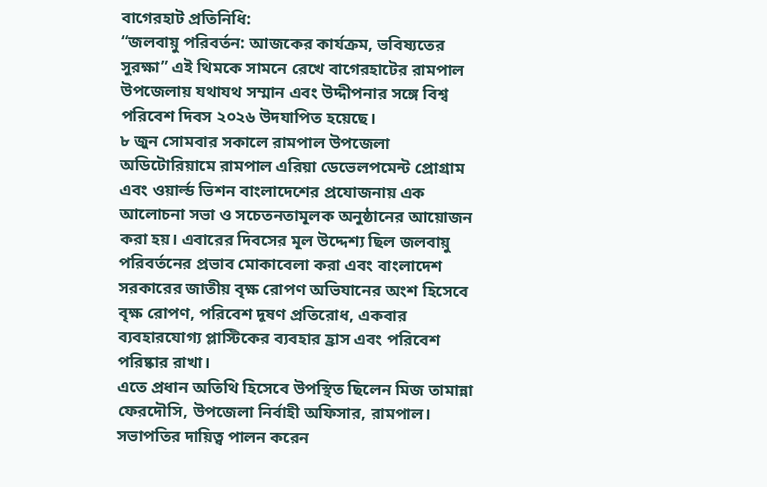বাগেরহাট প্রতিনিধি:
“জলবায়ু পরিবর্তন: আজকের কার্যক্রম, ভবিষ্যতের সুরক্ষা” এই থিমকে সামনে রেখে বাগেরহাটের রামপাল উপজেলায় যথাযথ সম্মান এবং উদ্দীপনার সঙ্গে বিশ্ব পরিবেশ দিবস ২০২৬ উদযাপিত হয়েছে।
৮ জুন সোমবার সকালে রামপাল উপজেলা অডিটোরিয়ামে রামপাল এরিয়া ডেভেলপমেন্ট প্রোগ্রাম এবং ওয়ার্ল্ড ভিশন বাংলাদেশের প্রযোজনায় এক আলোচনা সভা ও সচেতনতামূলক অনুষ্ঠানের আয়োজন করা হয়। এবারের দিবসের মূল উদ্দেশ্য ছিল জলবায়ু পরিবর্তনের প্রভাব মোকাবেলা করা এবং বাংলাদেশ সরকারের জাতীয় বৃক্ষ রোপণ অভিযানের অংশ হিসেবে বৃক্ষ রোপণ, পরিবেশ দূষণ প্রতিরোধ, একবার ব্যবহারযোগ্য প্লাস্টিকের ব্যবহার হ্রাস এবং পরিবেশ পরিষ্কার রাখা।
এতে প্রধান অতিথি হিসেবে উপস্থিত ছিলেন মিজ তামান্না ফেরদৌসি, উপজেলা নির্বাহী অফিসার, রামপাল। সভাপতির দায়িত্ব পালন করেন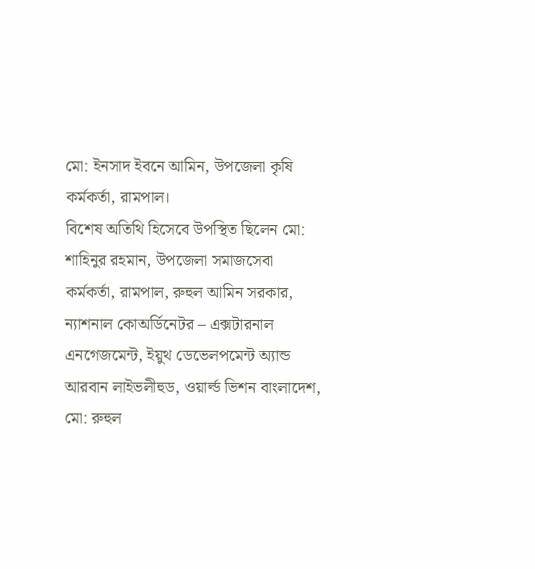মো: ইনসাদ ইবনে আমিন, উপজেলা কৃষি কর্মকর্তা, রামপাল।
বিশেষ অতিথি হিসেবে উপস্থিত ছিলেন মো: শাহিনুর রহমান, উপজেলা সমাজসেবা কর্মকর্তা, রামপাল, রুহুল আমিন সরকার, ন্যাশনাল কোঅর্ডিনেটর – এক্সটারনাল এনগেজমেন্ট, ইয়ুথ ডেভেলপমেন্ট অ্যান্ড আরবান লাইভলীহুড, ওয়ার্ল্ড ভিশন বাংলাদেশ, মো: রুহুল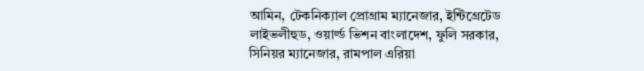আমিন, টেকনিক্যাল প্রোগ্রাম ম্যানেজার, ইন্টিগ্রেটেড লাইভলীহুড, ওয়ার্ল্ড ভিশন বাংলাদেশ, ফুলি সরকার, সিনিয়র ম্যানেজার, রামপাল এরিয়া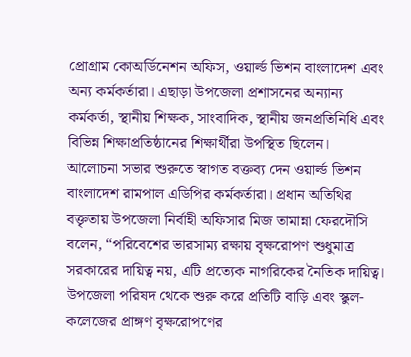প্রোগ্রাম কোঅর্ডিনেশন অফিস, ওয়ার্ল্ড ভিশন বাংলাদেশ এবং অন্য কর্মকর্তারা। এছাড়া উপজেলা প্রশাসনের অন্যান্য কর্মকর্তা, স্থানীয় শিক্ষক, সাংবাদিক, স্থানীয় জনপ্রতিনিধি এবং বিভিন্ন শিক্ষাপ্রতিষ্ঠানের শিক্ষার্থীরা উপস্থিত ছিলেন।
আলোচনা সভার শুরুতে স্বাগত বক্তব্য দেন ওয়ার্ল্ড ভিশন বাংলাদেশ রামপাল এডিপির কর্মকর্তারা। প্রধান অতিথির বক্তৃতায় উপজেলা নির্বাহী অফিসার মিজ তামান্না ফেরদৌসি বলেন, “পরিবেশের ভারসাম্য রক্ষায় বৃক্ষরোপণ শুধুমাত্র সরকারের দায়িত্ব নয়, এটি প্রত্যেক নাগরিকের নৈতিক দায়িত্ব। উপজেলা পরিষদ থেকে শুরু করে প্রতিটি বাড়ি এবং স্কুল-কলেজের প্রাঙ্গণ বৃক্ষরোপণের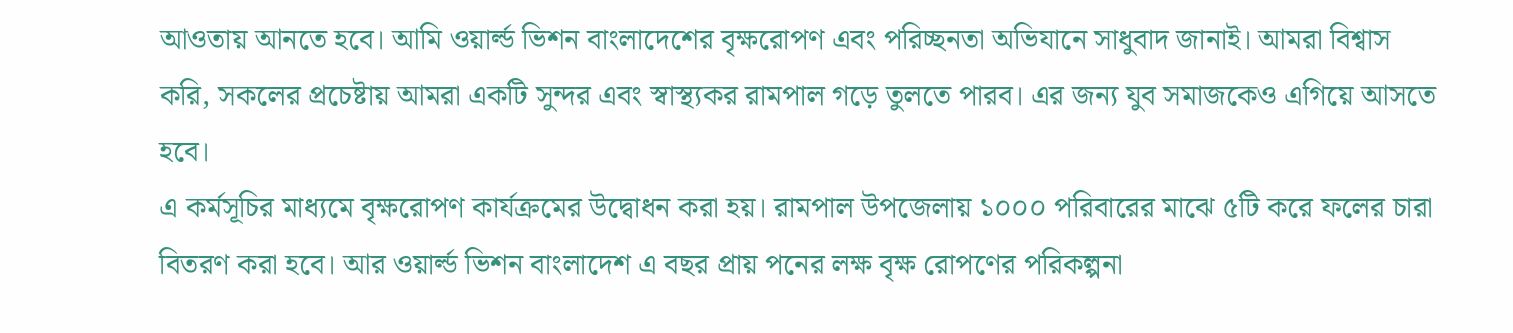আওতায় আনতে হবে। আমি ওয়ার্ল্ড ভিশন বাংলাদেশের বৃক্ষরোপণ এবং পরিচ্ছনতা অভিযানে সাধুবাদ জানাই। আমরা বিশ্বাস করি, সকলের প্রচেষ্টায় আমরা একটি সুন্দর এবং স্বাস্থ্যকর রামপাল গড়ে তুলতে পারব। এর জন্য যুব সমাজকেও এগিয়ে আসতে হবে।
এ কর্মসূচির মাধ্যমে বৃক্ষরোপণ কার্যক্রমের উদ্বোধন করা হয়। রামপাল উপজেলায় ১০০০ পরিবারের মাঝে ৫টি করে ফলের চারা বিতরণ করা হবে। আর ওয়ার্ল্ড ভিশন বাংলাদেশ এ বছর প্রায় পনের লক্ষ বৃক্ষ রোপণের পরিকল্পনা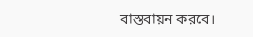বাস্তবায়ন করবে।